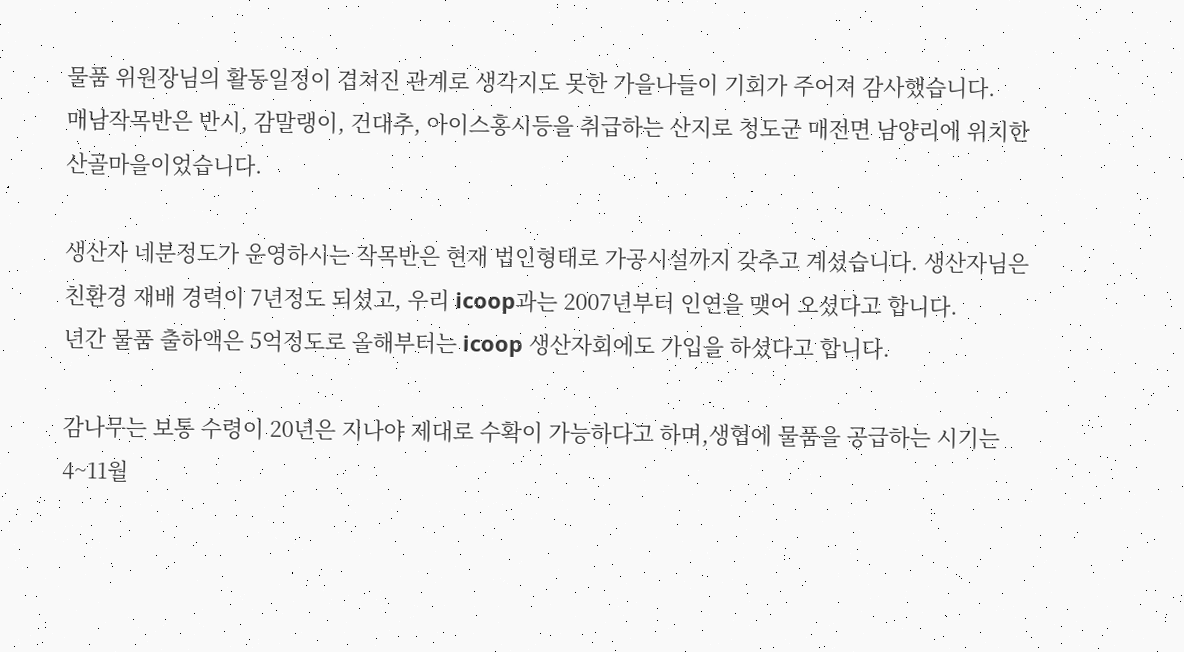물품 위원장님의 활동일정이 겹쳐진 관계로 생각지도 못한 가을나들이 기회가 주어져 감사했습니다.
매남작목반은 반시, 감말랭이, 건대추, 아이스홍시등을 취급하는 산지로 청도군 매전면 남양리에 위치한 산골마을이었습니다.

생산자 네분정도가 운영하시는 작목반은 현재 법인형태로 가공시설까지 갖추고 계셨습니다. 생산자님은 친환경 재배 경력이 7년정도 되셨고, 우리 icoop과는 2007년부터 인연을 맺어 오셨다고 합니다.
년간 물품 출하액은 5억정도로 올해부터는 icoop 생산자회에도 가입을 하셨다고 합니다.

감나무는 보통 수령이 20년은 지나야 제대로 수확이 가능하다고 하며,생협에 물품을 공급하는 시기는 4~11월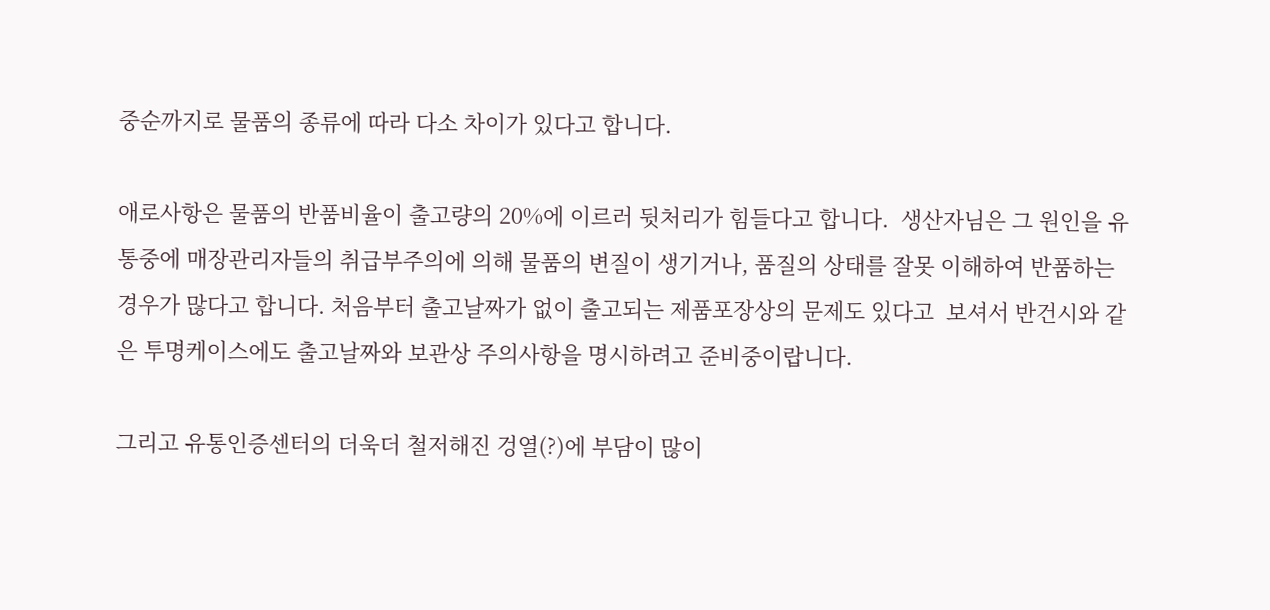중순까지로 물품의 종류에 따라 다소 차이가 있다고 합니다.

애로사항은 물품의 반품비율이 출고량의 20%에 이르러 뒷처리가 힘들다고 합니다.  생산자님은 그 원인을 유통중에 매장관리자들의 취급부주의에 의해 물품의 변질이 생기거나, 품질의 상태를 잘못 이해하여 반품하는 경우가 많다고 합니다. 처음부터 출고날짜가 없이 출고되는 제품포장상의 문제도 있다고  보셔서 반건시와 같은 투명케이스에도 출고날짜와 보관상 주의사항을 명시하려고 준비중이랍니다.

그리고 유통인증센터의 더욱더 철저해진 겅열(?)에 부담이 많이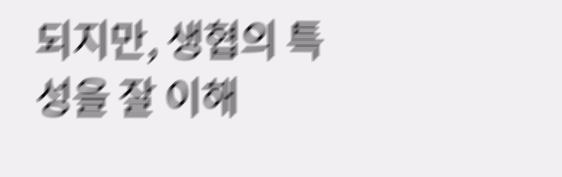되지만, 생협의 특성을 잘 이해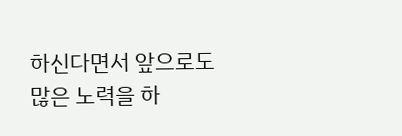하신다면서 앞으로도 많은 노력을 하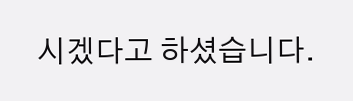시겠다고 하셨습니다.